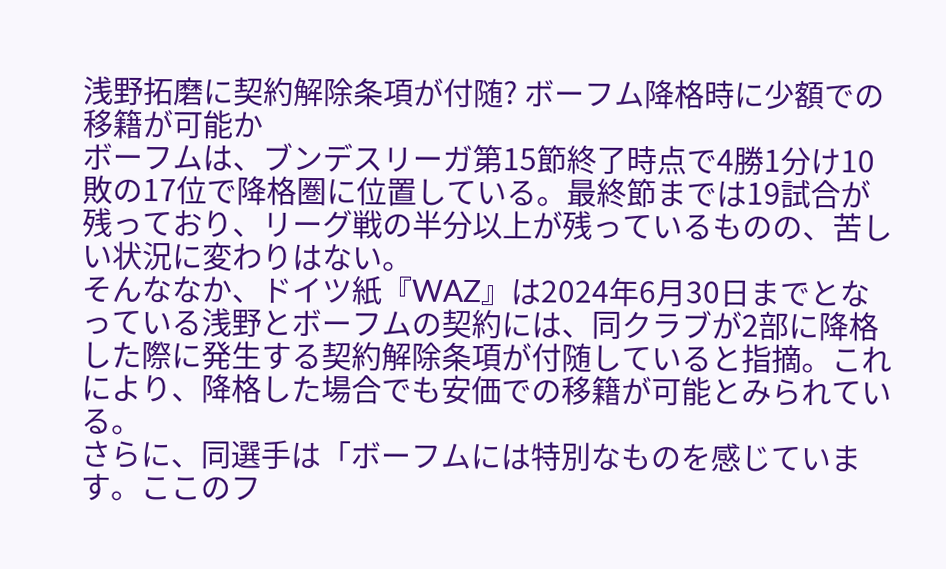浅野拓磨に契約解除条項が付随? ボーフム降格時に少額での移籍が可能か
ボーフムは、ブンデスリーガ第15節終了時点で4勝1分け10敗の17位で降格圏に位置している。最終節までは19試合が残っており、リーグ戦の半分以上が残っているものの、苦しい状況に変わりはない。
そんななか、ドイツ紙『WAZ』は2024年6月30日までとなっている浅野とボーフムの契約には、同クラブが2部に降格した際に発生する契約解除条項が付随していると指摘。これにより、降格した場合でも安価での移籍が可能とみられている。
さらに、同選手は「ボーフムには特別なものを感じています。ここのフ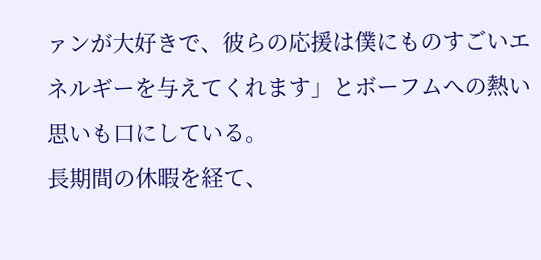ァンが大好きで、彼らの応援は僕にものすごいエネルギーを与えてくれます」とボーフムへの熱い思いも口にしている。
長期間の休暇を経て、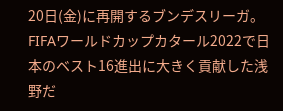20日(金)に再開するブンデスリーガ。FIFAワールドカップカタール2022で日本のベスト16進出に大きく貢献した浅野だ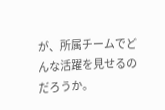が、所属チームでどんな活躍を見せるのだろうか。